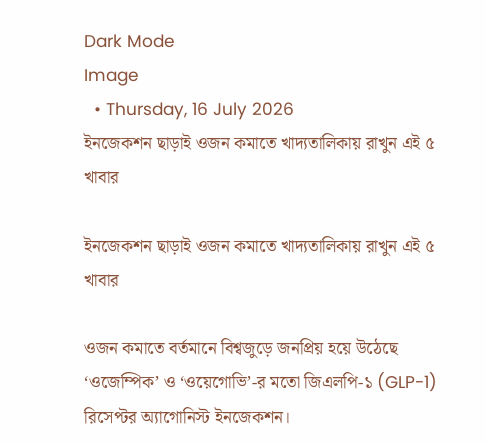Dark Mode
Image
  • Thursday, 16 July 2026
ইনজেকশন ছাড়াই ওজন কমাতে খাদ্যতালিকায় রাখুন এই ৫ খাবার

ইনজেকশন ছাড়াই ওজন কমাতে খাদ্যতালিকায় রাখুন এই ৫ খাবার

ওজন কমাতে বর্তমানে বিশ্বজুড়ে জনপ্রিয় হয়ে উঠেছে ‘ওজেম্পিক’ ও ‘ওয়েগোভি’-র মতো জিএলপি-১ (GLP-1) রিসেপ্টর অ্যাগোনিস্ট ইনজেকশন।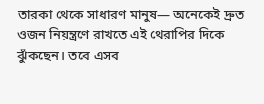তারকা থেকে সাধারণ মানুষ— অনেকেই দ্রুত ওজন নিয়ন্ত্রণে রাখতে এই থেরাপির দিকে ঝুঁকছেন। তবে এসব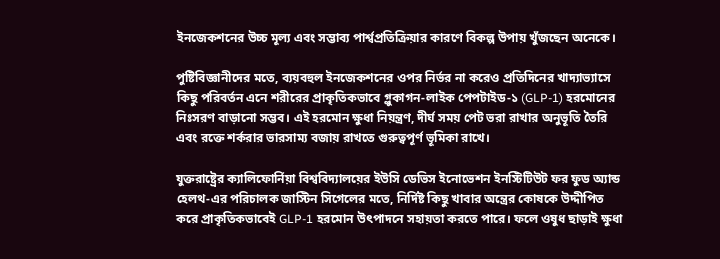ইনজেকশনের উচ্চ মূল্য এবং সম্ভাব্য পার্শ্বপ্রতিক্রিয়ার কারণে বিকল্প উপায় খুঁজছেন অনেকে।

পুষ্টিবিজ্ঞানীদের মতে, ব্যয়বহুল ইনজেকশনের ওপর নির্ভর না করেও প্রতিদিনের খাদ্যাভ্যাসে কিছু পরিবর্তন এনে শরীরের প্রাকৃতিকভাবে গ্লুকাগন-লাইক পেপটাইড-১ (GLP-1) হরমোনের নিঃসরণ বাড়ানো সম্ভব। এই হরমোন ক্ষুধা নিয়ন্ত্রণ, দীর্ঘ সময় পেট ভরা রাখার অনুভূতি তৈরি এবং রক্তে শর্করার ভারসাম্য বজায় রাখতে গুরুত্বপূর্ণ ভূমিকা রাখে।

যুক্তরাষ্ট্রের ক্যালিফোর্নিয়া বিশ্ববিদ্যালয়ের ইউসি ডেভিস ইনোভেশন ইনস্টিটিউট ফর ফুড অ্যান্ড হেলথ-এর পরিচালক জাস্টিন সিগেলের মতে, নির্দিষ্ট কিছু খাবার অন্ত্রের কোষকে উদ্দীপিত করে প্রাকৃতিকভাবেই GLP-1 হরমোন উৎপাদনে সহায়তা করতে পারে। ফলে ওষুধ ছাড়াই ক্ষুধা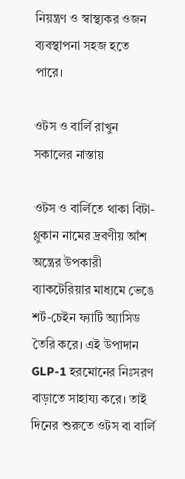নিয়ন্ত্রণ ও স্বাস্থ্যকর ওজন ব্যবস্থাপনা সহজ হতে পারে।

ওটস ও বার্লি রাখুন সকালের নাস্তায়

ওটস ও বার্লিতে থাকা বিটা-গ্লুকান নামের দ্রবণীয় আঁশ অন্ত্রের উপকারী ব্যাকটেরিয়ার মাধ্যমে ভেঙে শর্ট-চেইন ফ্যাটি অ্যাসিড তৈরি করে। এই উপাদান GLP-1 হরমোনের নিঃসরণ বাড়াতে সাহায্য করে। তাই দিনের শুরুতে ওটস বা বার্লি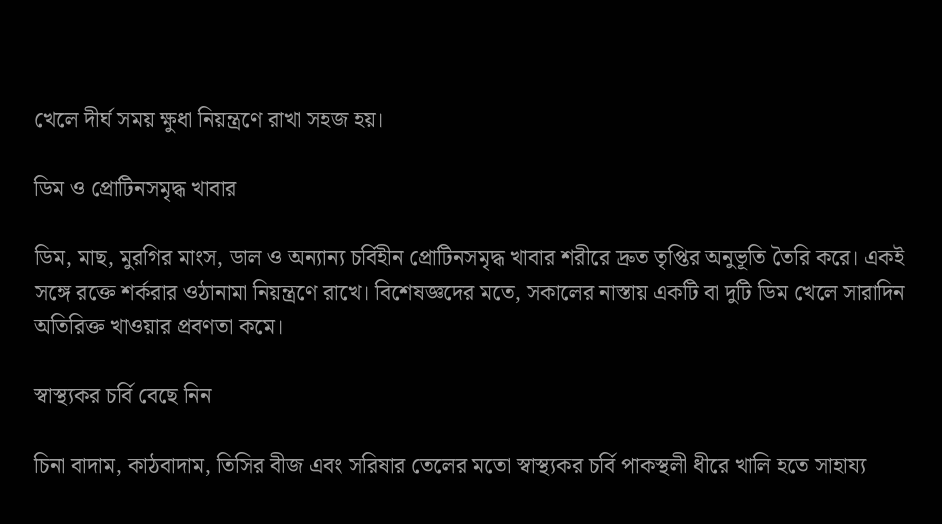খেলে দীর্ঘ সময় ক্ষুধা নিয়ন্ত্রণে রাখা সহজ হয়।

ডিম ও প্রোটিনসমৃদ্ধ খাবার

ডিম, মাছ, মুরগির মাংস, ডাল ও অন্যান্য চর্বিহীন প্রোটিনসমৃদ্ধ খাবার শরীরে দ্রুত তৃপ্তির অনুভূতি তৈরি করে। একই সঙ্গে রক্তে শর্করার ওঠানামা নিয়ন্ত্রণে রাখে। বিশেষজ্ঞদের মতে, সকালের নাস্তায় একটি বা দুটি ডিম খেলে সারাদিন অতিরিক্ত খাওয়ার প্রবণতা কমে।

স্বাস্থ্যকর চর্বি বেছে নিন

চিনা বাদাম, কাঠবাদাম, তিসির বীজ এবং সরিষার তেলের মতো স্বাস্থ্যকর চর্বি পাকস্থলী ধীরে খালি হতে সাহায্য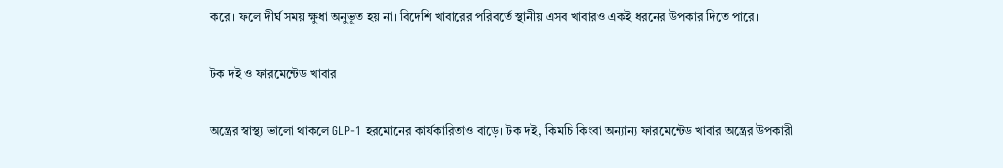করে। ফলে দীর্ঘ সময় ক্ষুধা অনুভূত হয় না। বিদেশি খাবারের পরিবর্তে স্থানীয় এসব খাবারও একই ধরনের উপকার দিতে পারে।

টক দই ও ফারমেন্টেড খাবার

অন্ত্রের স্বাস্থ্য ভালো থাকলে GLP-1 হরমোনের কার্যকারিতাও বাড়ে। টক দই, কিমচি কিংবা অন্যান্য ফারমেন্টেড খাবার অন্ত্রের উপকারী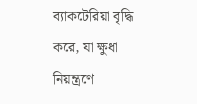ব্যাকটেরিয়া বৃদ্ধি করে, যা ক্ষুধা নিয়ন্ত্রণে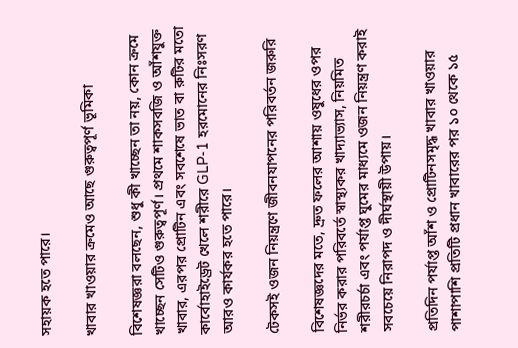সহায়ক হতে পারে।

খাবার খাওয়ার ক্রমেও আছে গুরুত্বপূর্ণ ভূমিকা

বিশেষজ্ঞরা বলছেন, শুধু কী খাচ্ছেন তা নয়, কোন ক্রমে খাচ্ছেন সেটিও গুরুত্বপূর্ণ। প্রথমে শাকসবজি ও আঁশযুক্ত খাবার, এরপর প্রোটিন এবং সবশেষে ভাত বা রুটির মতো কার্বোহাইড্রেট খেলে শরীরে GLP-1 হরমোনের নিঃসরণ আরও কার্যকর হতে পারে।

টেকসই ওজন নিয়ন্ত্রণে জীবনযাপনের পরিবর্তন জরুরি

বিশেষজ্ঞদের মতে, দ্রুত ফলের আশায় ওষুধের ওপর নির্ভর করার পরিবর্তে স্বাস্থ্যকর খাদ্যাভ্যাস, নিয়মিত শরীরচর্চা এবং পর্যাপ্ত ঘুমের মাধ্যমে ওজন নিয়ন্ত্রণ করাই সবচেয়ে নিরাপদ ও দীর্ঘস্থায়ী উপায়।

প্রতিদিন পর্যাপ্ত আঁশ ও প্রোটিনসমৃদ্ধ খাবার খাওয়ার পাশাপাশি প্রতিটি প্রধান খাবারের পর ১০ থেকে ১৫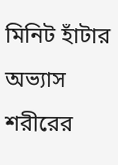মিনিট হাঁটার অভ্যাস শরীরের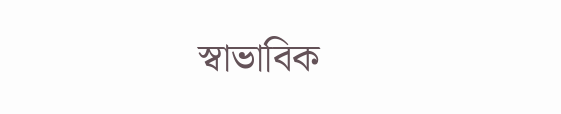স্বাভাবিক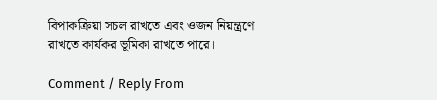বিপাকক্রিয়া সচল রাখতে এবং ওজন নিয়ন্ত্রণে রাখতে কার্যকর ভূমিকা রাখতে পারে।

Comment / Reply From